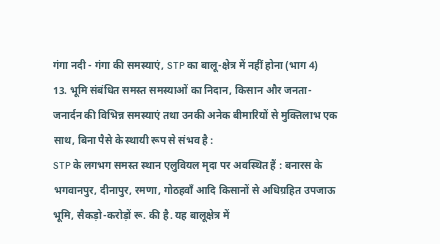गंगा नदी - गंगा की समस्याएं, STP का बालू-क्षेत्र में नहीं होना (भाग 4)
13. भूमि संबंधित समस्त समस्याओं का निदान, किसान और जनता-जनार्दन की विभिन्न समस्याएं तथा उनकी अनेक बीमारियों से मुक्तिलाभ एक साथ, बिना पैसे के स्थायी रूप से संभव है :
STP के लगभग समस्त स्थान एलुवियल मृदा पर अवस्थित हैं : बनारस के भगवानपुर, दीनापुर, रमणा, गोठहवाँ आदि किसानों से अधिग्रहित उपजाऊ भूमि, सैकड़ो-करोड़ों रू. की है. यह बालूक्षेत्र में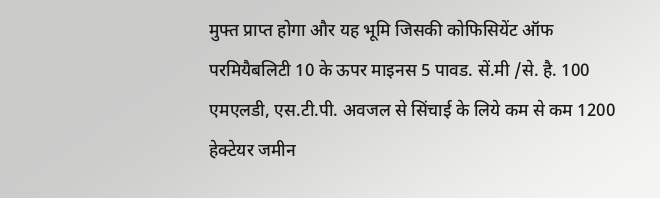मुफ्त प्राप्त होगा और यह भूमि जिसकी कोफिसियेंट ऑफ परमियैबलिटी 10 के ऊपर माइनस 5 पावड. सें.मी /से. है. 100 एमएलडी, एस.टी.पी. अवजल से सिंचाई के लिये कम से कम 1200 हेक्टेयर जमीन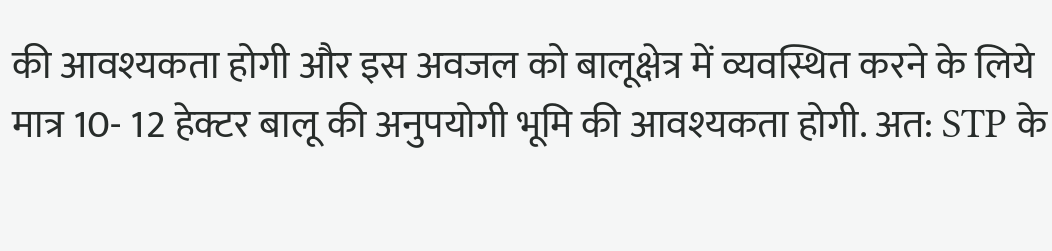की आवश्यकता होगी और इस अवजल को बालूक्षेत्र में व्यवस्थित करने के लिये मात्र 10- 12 हेक्टर बालू की अनुपयोगी भूमि की आवश्यकता होगी. अत: STP के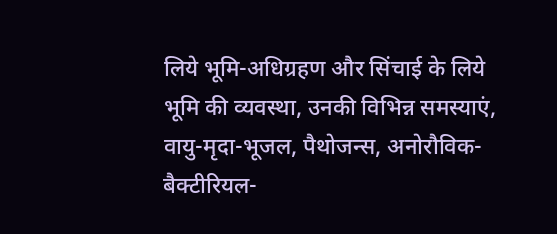लिये भूमि-अधिग्रहण और सिंचाई के लिये भूमि की व्यवस्था, उनकी विभिन्न समस्याएं, वायु-मृदा-भूजल, पैथोजन्स, अनोरौविक-बैक्टीरियल-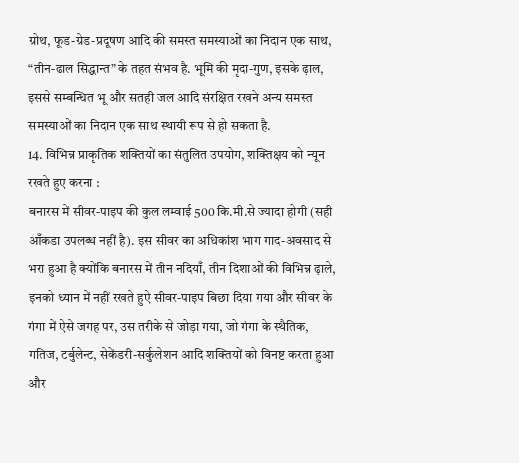ग्रोथ, फूड-ग्रेड-प्रदूषण आदि की समस्त समस्याओं का निदान एक साथ, “तीन-ढाल सिद्धान्त” के तहत संभव है. भूमि की मृदा-गुण, इसके ढ़ाल, इससे सम्बन्धित भू और सतही जल आदि संरक्षित रखने अन्य समस्त समस्याओं का निदान एक साथ स्थायी रूप से हो सकता है.
14. विभिन्न प्राकृतिक शक्तियों का संतुलित उपयोग, शक्तिक्षय को न्यून रखते हुए करना :
बनारस में सीवर-पाइप की कुल लम्वाई 500 कि.मी.से ज्यादा होगी (सही आँकडा उपलब्ध नहीं है). इस सीवर का अधिकांश भाग गाद-अवसाद से भरा हुआ है क्योंकि बनारस में तीन नदियाँ, तीन दिशाओं की विभिन्न ढ़ाले, इनको ध्यान में नहीं रखते हुऐ सीवर-पाइप बिछा दिया गया और सीवर के गंगा में ऐसे जगह पर, उस तरीके से जोड़ा गया, जो गंगा के स्थैतिक, गतिज, टर्बुलेन्ट, सेकेंडरी-सर्कुलेशन आदि शक्तियों को विनष्ट करता हुआ और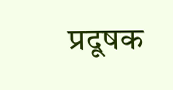प्रदूषक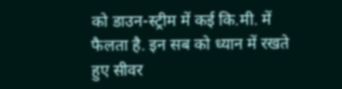को डाउन-स्ट्रीम में कई कि.मी. में फैलता है. इन सब को ध्यान में रखते हुए सीवर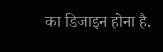का डिजाइन होना है.